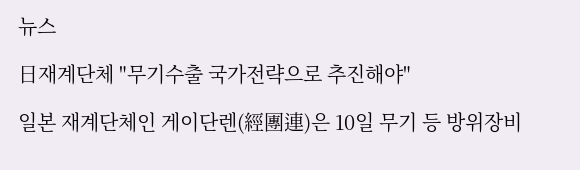뉴스

日재계단체 "무기수출 국가전략으로 추진해야"

일본 재계단체인 게이단렌(經團連)은 10일 무기 등 방위장비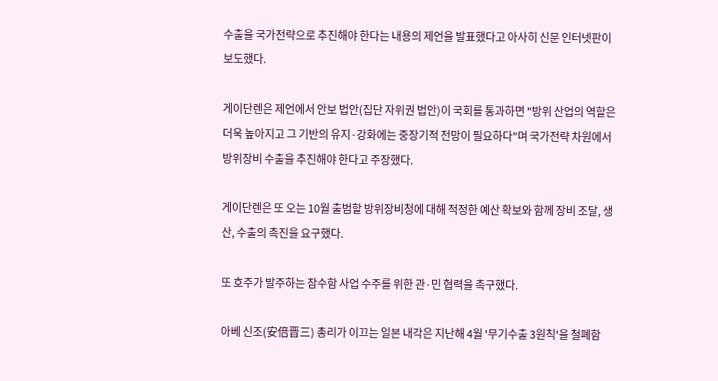수출을 국가전략으로 추진해야 한다는 내용의 제언을 발표했다고 아사히 신문 인터넷판이 보도했다.

게이단렌은 제언에서 안보 법안(집단 자위권 법안)이 국회를 통과하면 "방위 산업의 역할은 더욱 높아지고 그 기반의 유지·강화에는 중장기적 전망이 필요하다"며 국가전략 차원에서 방위장비 수출을 추진해야 한다고 주장했다.

게이단렌은 또 오는 10월 출범할 방위장비청에 대해 적정한 예산 확보와 함께 장비 조달, 생산, 수출의 촉진을 요구했다.

또 호주가 발주하는 잠수함 사업 수주를 위한 관·민 협력을 촉구했다.

아베 신조(安倍晋三) 총리가 이끄는 일본 내각은 지난해 4월 '무기수출 3원칙'을 철폐함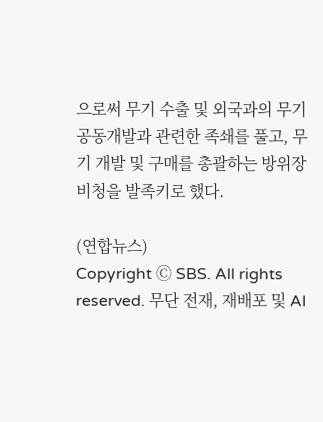으로써 무기 수출 및 외국과의 무기 공동개발과 관련한 족쇄를 풀고, 무기 개발 및 구매를 총괄하는 방위장비청을 발족키로 했다.

(연합뉴스)
Copyright Ⓒ SBS. All rights reserved. 무단 전재, 재배포 및 AI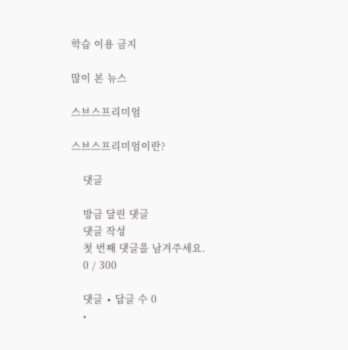학습 이용 금지

많이 본 뉴스

스브스프리미엄

스브스프리미엄이란?

    댓글

    방금 달린 댓글
    댓글 작성
    첫 번째 댓글을 남겨주세요.
    0 / 300

    댓글 ∙ 답글 수 0
    •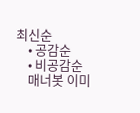최신순
    • 공감순
    • 비공감순
    매너봇 이미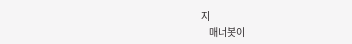지
    매너봇이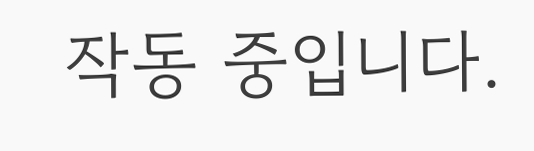작동 중입니다.